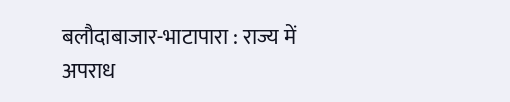बलौदाबाजार-भाटापारा : राज्य में अपराध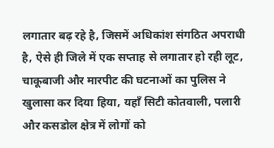लगातार बढ़ रहे है, जिसमें अधिकांश संगठित अपराधी है, ऐसे ही जिले में एक सप्ताह से लगातार हो रही लूट, चाकूबाजी और मारपीट की घटनाओं का पुलिस ने खुलासा कर दिया हिया, यहाँ सिटी कोतवाली, पलारी और कसडोल क्षेत्र में लोगों को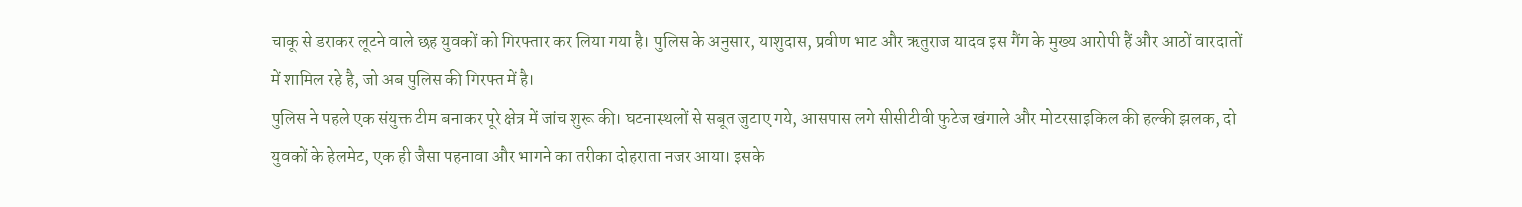चाकू से डराकर लूटने वाले छह युवकों को गिरफ्तार कर लिया गया है। पुलिस के अनुसार, याशुदास, प्रवीण भाट और ऋतुराज यादव इस गैंग के मुख्य आरोपी हैं और आठों वारदातों में शामिल रहे है, जो अब पुलिस की गिरफ्त में है।
पुलिस ने पहले एक संयुक्त टीम बनाकर पूरे क्षेत्र में जांच शुरू की। घटनास्थलों से सबूत जुटाए गये, आसपास लगे सीसीटीवी फुटेज खंगाले और मोटरसाइकिल की हल्की झलक, दो युवकों के हेलमेट, एक ही जैसा पहनावा और भागने का तरीका दोहराता नजर आया। इसके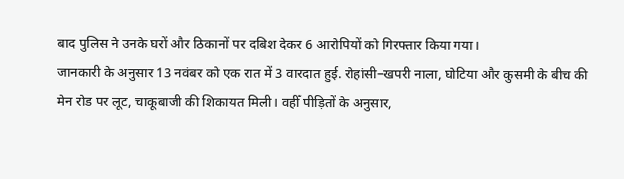बाद पुलिस ने उनके घरों और ठिकानों पर दबिश देकर 6 आरोपियों को गिरफ्तार किया गया।
जानकारी के अनुसार 13 नवंबर को एक रात में 3 वारदात हुई. रोहांसी–खपरी नाला, घोटिया और कुसमी के बीच की मेन रोड पर लूट, चाकूबाजी की शिकायत मिली। वहीँ पीड़ितों के अनुसार,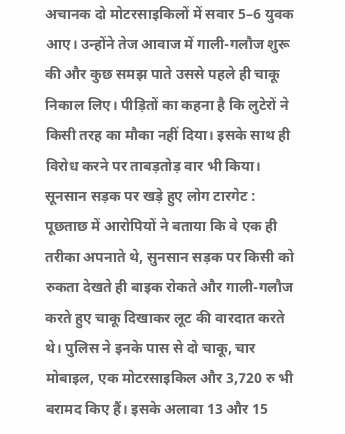अचानक दो मोटरसाइकिलों में सवार 5–6 युवक आए। उन्होंने तेज आवाज में गाली-गलौज शुरू की और कुछ समझ पाते उससे पहले ही चाकू निकाल लिए। पीड़ितों का कहना है कि लुटेरों ने किसी तरह का मौका नहीं दिया। इसके साथ ही विरोध करने पर ताबड़तोड़ वार भी किया।
सूनसान सड़क पर खड़े हुए लोग टारगेट :
पूछताछ में आरोपियों ने बताया कि वे एक ही तरीका अपनाते थे, सुनसान सड़क पर किसी को रुकता देखते ही बाइक रोकते और गाली-गलौज करते हुए चाकू दिखाकर लूट की वारदात करते थे। पुलिस ने इनके पास से दो चाकू, चार मोबाइल, एक मोटरसाइकिल और 3,720 रु भी बरामद किए हैं। इसके अलावा 13 और 15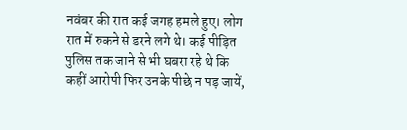नवंबर की रात कई जगह हमले हुए। लोग रात में रुकने से डरने लगे थे। कई पीड़ित पुलिस तक जाने से भी घबरा रहे थे कि कहीं आरोपी फिर उनके पीछे न पड़ जायें,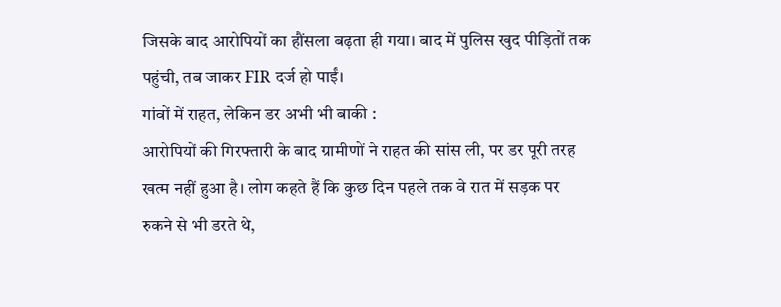जिसके बाद आरोपियों का हौंसला बढ़ता ही गया। बाद में पुलिस खुद पीड़ितों तक पहुंची, तब जाकर FIR दर्ज हो पाईं।
गांवों में राहत, लेकिन डर अभी भी बाकी :
आरोपियों की गिरफ्तारी के बाद ग्रामीणों ने राहत की सांस ली, पर डर पूरी तरह खत्म नहीं हुआ है। लोग कहते हैं कि कुछ दिन पहले तक वे रात में सड़क पर रुकने से भी डरते थे,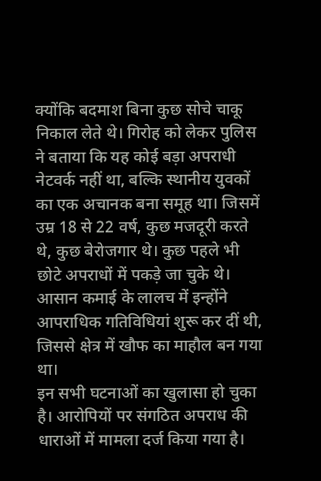क्योंकि बदमाश बिना कुछ सोचे चाकू निकाल लेते थे। गिरोह को लेकर पुलिस ने बताया कि यह कोई बड़ा अपराधी नेटवर्क नहीं था, बल्कि स्थानीय युवकों का एक अचानक बना समूह था। जिसमें उम्र 18 से 22 वर्ष, कुछ मजदूरी करते थे, कुछ बेरोजगार थे। कुछ पहले भी छोटे अपराधों में पकड़े जा चुके थे। आसान कमाई के लालच में इन्होंने आपराधिक गतिविधियां शुरू कर दीं थी, जिससे क्षेत्र में खौफ का माहौल बन गया था।
इन सभी घटनाओं का खुलासा हो चुका है। आरोपियों पर संगठित अपराध की धाराओं में मामला दर्ज किया गया है।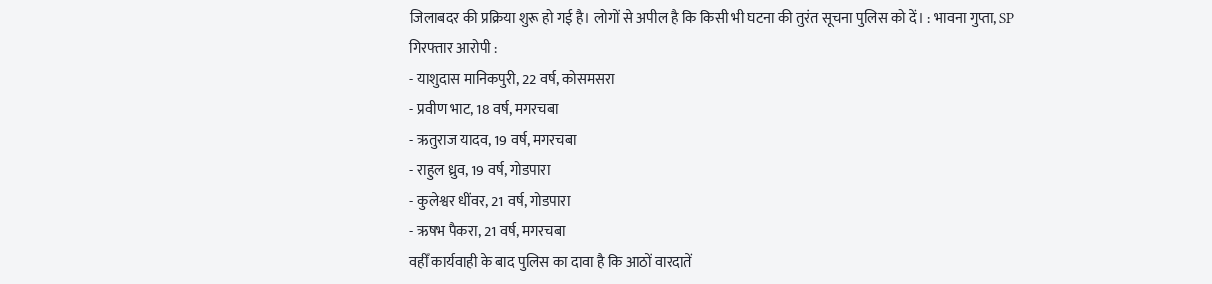जिलाबदर की प्रक्रिया शुरू हो गई है। लोगों से अपील है कि किसी भी घटना की तुरंत सूचना पुलिस को दें। : भावना गुप्ता, SP
गिरफ्तार आरोपी :
- याशुदास मानिकपुरी, 22 वर्ष, कोसमसरा
- प्रवीण भाट, 18 वर्ष, मगरचबा
- ऋतुराज यादव, 19 वर्ष, मगरचबा
- राहुल ध्रुव, 19 वर्ष, गोडपारा
- कुलेश्वर धींवर, 21 वर्ष, गोडपारा
- ऋषभ पैकरा, 21 वर्ष, मगरचबा
वहीँ कार्यवाही के बाद पुलिस का दावा है कि आठों वारदातें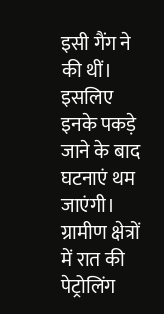इसी गैंग ने की थीं। इसलिए इनके पकड़े जाने के बाद घटनाएं थम जाएंगी। ग्रामीण क्षेत्रों में रात की पेट्रोलिंग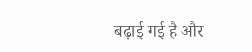बढ़ाई गई है और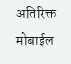अतिरिक्त मोबाईल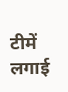टीमें लगाई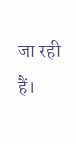जा रही हैं।